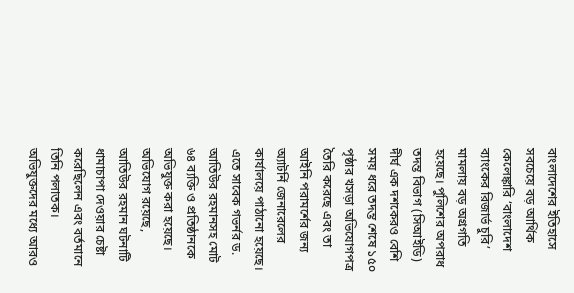বাংলাদেশের ইতিহাসে সবচেয়ে বড় আর্থিক কেলেঙ্কারি ‘বাংলাদেশ ব্যাংকের রিজার্ভ চুরি’ মামলায় বড় অগ্রগতি হয়েছে। পুলিশের অপরাধ তদন্ত বিভাগ (সিআইডি) দীর্ঘ এক দশকেরও বেশি সময় ধরে তদন্ত শেষে ১৫০ পৃষ্ঠার খসড়া অভিযোগপত্র তৈরি করেছে এবং তা আইনি পরামর্শের জন্য অ্যাটর্নি জেনারেলের কার্যালয়ে পাঠানো হয়েছে। এতে সাবেক গভর্নর ড. আতিউর রহমানসহ মোট ৬৪ ব্যক্তি ও প্রতিষ্ঠানকে অভিযুক্ত করা হয়েছে। অভিযোগ রয়েছে, আতিউর রহমান ঘটনাটি ধামাচাপা দেওয়ার চেষ্টা করেছিলেন এবং বর্তমানে তিনি পলাতক।
অভিযুক্তদের মধ্যে আরও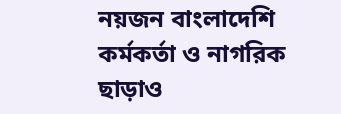নয়জন বাংলাদেশি কর্মকর্তা ও নাগরিক ছাড়াও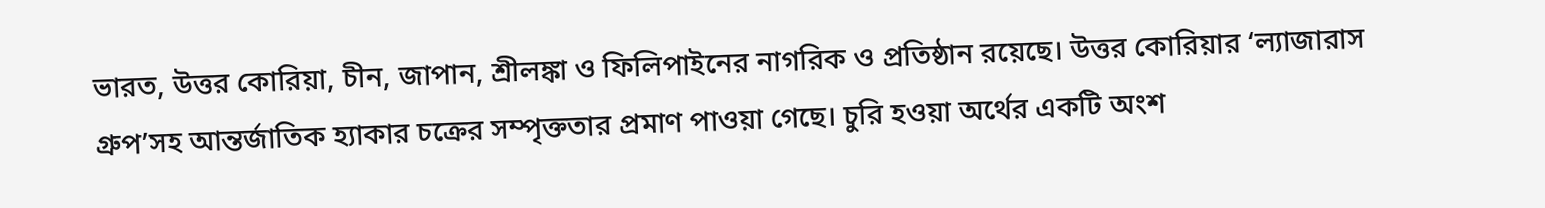ভারত, উত্তর কোরিয়া, চীন, জাপান, শ্রীলঙ্কা ও ফিলিপাইনের নাগরিক ও প্রতিষ্ঠান রয়েছে। উত্তর কোরিয়ার ‘ল্যাজারাস গ্রুপ’সহ আন্তর্জাতিক হ্যাকার চক্রের সম্পৃক্ততার প্রমাণ পাওয়া গেছে। চুরি হওয়া অর্থের একটি অংশ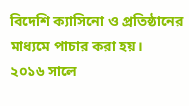বিদেশি ক্যাসিনো ও প্রতিষ্ঠানের মাধ্যমে পাচার করা হয়।
২০১৬ সালে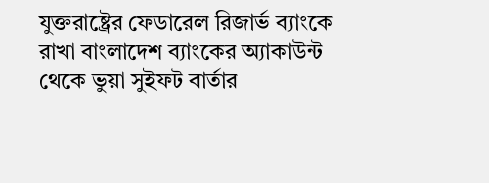যুক্তরাষ্ট্রের ফেডারেল রিজার্ভ ব্যাংকে রাখা বাংলাদেশ ব্যাংকের অ্যাকাউন্ট থেকে ভুয়া সুইফট বার্তার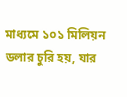মাধ্যমে ১০১ মিলিয়ন ডলার চুরি হয়, যার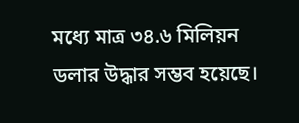মধ্যে মাত্র ৩৪.৬ মিলিয়ন ডলার উদ্ধার সম্ভব হয়েছে।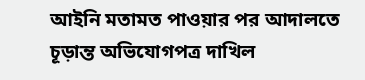আইনি মতামত পাওয়ার পর আদালতে চূড়ান্ত অভিযোগপত্র দাখিল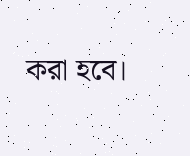করা হবে।